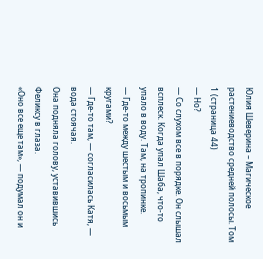Юлия Шеверина – Магическое растениеводство средней полосы. Том 1 (страница 44)
— Но?
— Со слухом все в порядке. Он слышал всплеск. Когда упал Шаба, что-то упало в воду. Там, на тропинке.
— Где-то между шестым и восьмым кругами?
— Где-то там, — согласилась Катя, — вода стоячая.
Она подняла голову, уставившись Феликсу в глаза.
«Оно все еще там», — подумал он и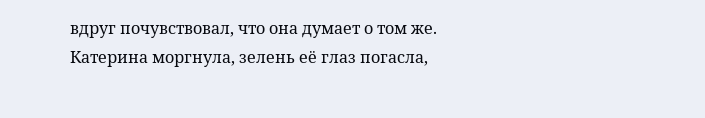вдруг почувствовал, что она думает о том же.
Катерина моргнула, зелень её глаз погасла,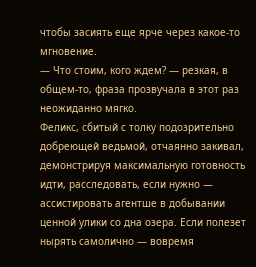чтобы засиять еще ярче через какое-то мгновение.
— Что стоим, кого ждем? — резкая, в общем-то, фраза прозвучала в этот раз неожиданно мягко.
Феликс, сбитый с толку подозрительно добреющей ведьмой, отчаянно закивал, демонстрируя максимальную готовность идти, расследовать, если нужно — ассистировать агентше в добывании ценной улики со дна озера. Если полезет нырять самолично — вовремя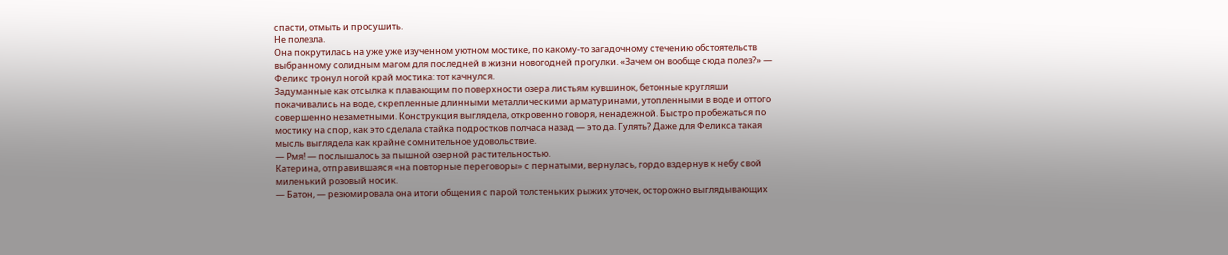спасти, отмыть и просушить.
Не полезла.
Она покрутилась на уже уже изученном уютном мостике, по какому-то загадочному стечению обстоятельств выбранному солидным магом для последней в жизни новогодней прогулки. «Зачем он вообще сюда полез?» — Феликс тронул ногой край мостика: тот качнулся.
Задуманные как отсылка к плавающим по поверхности озера листьям кувшинок, бетонные кругляши покачивались на воде, скрепленные длинными металлическими арматуринами, утопленными в воде и оттого совершенно незаметными. Конструкция выглядела, откровенно говоря, ненадежной. Быстро пробежаться по мостику на спор, как это сделала стайка подростков полчаса назад — это да. Гулять? Даже для Феликса такая мысль выглядела как крайне сомнительное удовольствие.
— Рмя! — послышалось за пышной озерной растительностью.
Катерина, отправившаяся «на повторные переговоры» с пернатыми, вернулась, гордо вздернув к небу свой миленький розовый носик.
— Батон, — резюмировала она итоги общения с парой толстеньких рыжих уточек, осторожно выглядывающих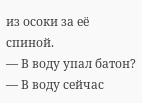из осоки за её спиной.
— В воду упал батон?
— В воду сейчас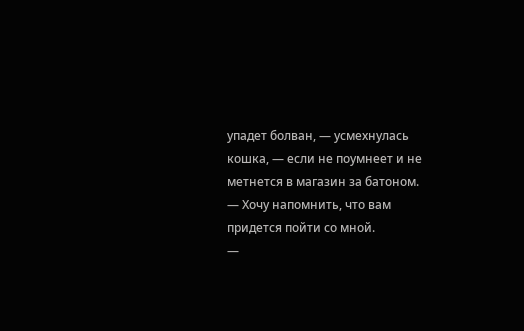упадет болван, — усмехнулась кошка, — если не поумнеет и не метнется в магазин за батоном.
— Хочу напомнить, что вам придется пойти со мной.
—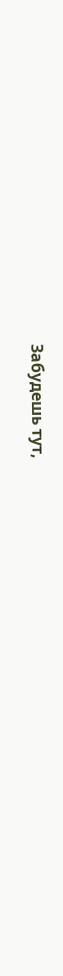Забудешь тут,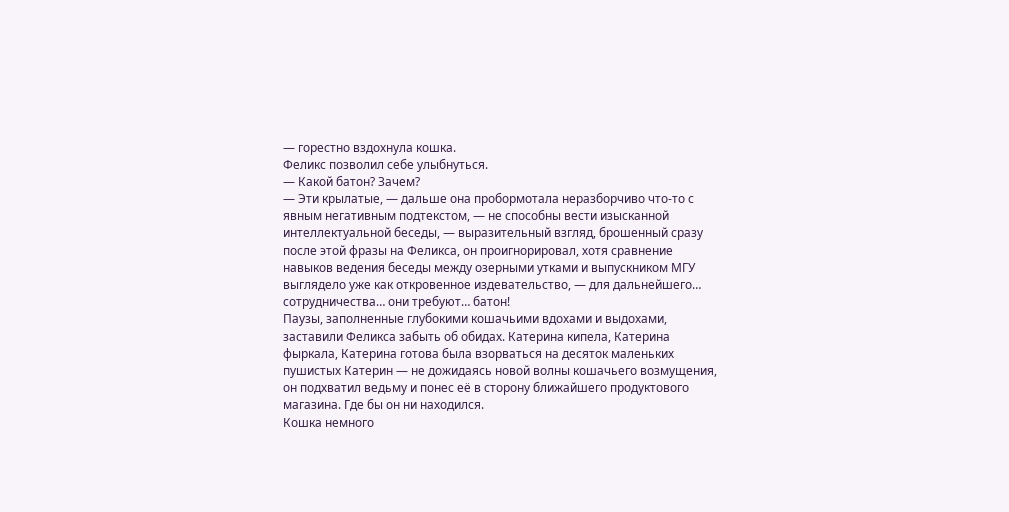— горестно вздохнула кошка.
Феликс позволил себе улыбнуться.
— Какой батон? Зачем?
— Эти крылатые, — дальше она пробормотала неразборчиво что-то с явным негативным подтекстом, — не способны вести изысканной интеллектуальной беседы, — выразительный взгляд, брошенный сразу после этой фразы на Феликса, он проигнорировал, хотя сравнение навыков ведения беседы между озерными утками и выпускником МГУ выглядело уже как откровенное издевательство, — для дальнейшего… сотрудничества… они требуют… батон!
Паузы, заполненные глубокими кошачьими вдохами и выдохами, заставили Феликса забыть об обидах. Катерина кипела, Катерина фыркала, Катерина готова была взорваться на десяток маленьких пушистых Катерин — не дожидаясь новой волны кошачьего возмущения, он подхватил ведьму и понес её в сторону ближайшего продуктового магазина. Где бы он ни находился.
Кошка немного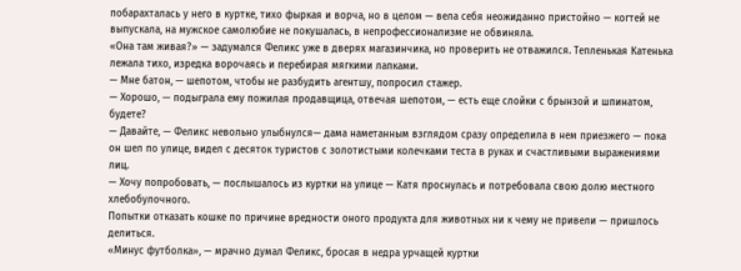побарахталась у него в куртке, тихо фыркая и ворча, но в целом — вела себя неожиданно пристойно — когтей не выпускала, на мужское самолюбие не покушалась, в непрофессионализме не обвиняла.
«Она там живая?» — задумался Феликс уже в дверях магазинчика, но проверить не отважился. Тепленькая Катенька лежала тихо, изредка ворочаясь и перебирая мягкими лапками.
— Мне батон, — шепотом, чтобы не разбудить агентшу, попросил стажер.
— Хорошо, — подыграла ему пожилая продавщица, отвечая шепотом, — есть еще слойки с брынзой и шпинатом, будете?
— Давайте, — Феликс невольно улыбнулся— дама наметанным взглядом сразу определила в нем приезжего — пока он шел по улице, видел с десяток туристов с золотистыми колечками теста в руках и счастливыми выражениями лиц.
— Хочу попробовать, — послышалось из куртки на улице — Катя проснулась и потребовала свою долю местного хлебобулочного.
Попытки отказать кошке по причине вредности оного продукта для животных ни к чему не привели — пришлось делиться.
«Минус футболка», — мрачно думал Феликс, бросая в недра урчащей куртки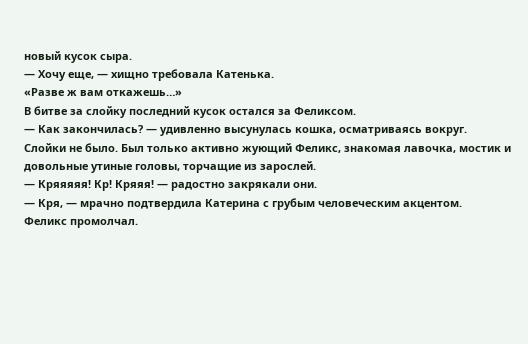новый кусок сыра.
— Хочу еще, — хищно требовала Катенька.
«Разве ж вам откажешь…»
В битве за слойку последний кусок остался за Феликсом.
— Как закончилась? — удивленно высунулась кошка, осматриваясь вокруг.
Слойки не было. Был только активно жующий Феликс, знакомая лавочка, мостик и довольные утиные головы, торчащие из зарослей.
— Кряяяяя! Кр! Кряяя! — радостно закрякали они.
— Кря, — мрачно подтвердила Катерина с грубым человеческим акцентом.
Феликс промолчал.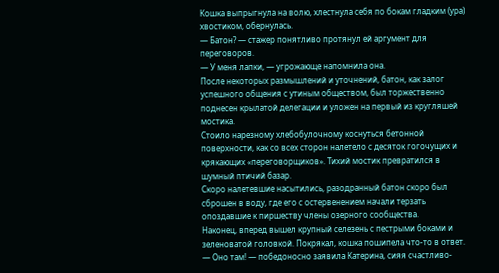Кошка выпрыгнула на волю, хлестнула себя по бокам гладким (ура) хвостиком, обернулась.
— Батон? — стажер понятливо протянул ей аргумент для переговоров.
— У меня лапки, — угрожающе напомнила она.
После некоторых размышлений и уточнений, батон, как залог успешного общения с утиным обществом, был торжественно поднесен крылатой делегации и уложен на первый из кругляшей мостика.
Стоило нарезному хлебобулочному коснуться бетонной поверхности, как со всех сторон налетело с десяток гогочущих и крякающих «переговорщиков». Тихий мостик превратился в шумный птичий базар.
Скоро налетевшие насытились, разодранный батон скоро был сброшен в воду, где его с остервенением начали терзать опоздавшие к пиршеству члены озерного сообщества.
Наконец, вперед вышел крупный селезень с пестрыми боками и зеленоватой головкой. Покрякал, кошка пошипела что-то в ответ.
— Оно там! — победоносно заявила Катерина, сияя счастливо-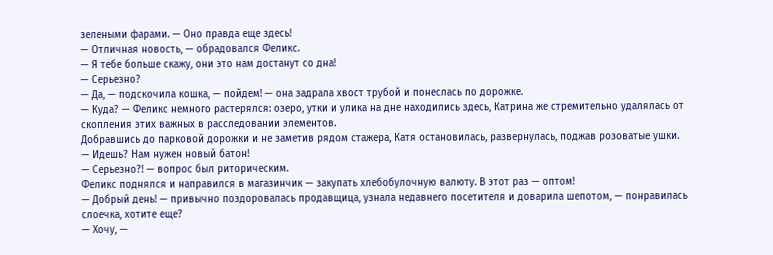зелеными фарами. — Оно правда еще здесь!
— Отличная новость, — обрадовался Феликс.
— Я тебе больше скажу, они это нам достанут со дна!
— Серьезно?
— Да, — подскочила кошка, — пойдем! — она задрала хвост трубой и понеслась по дорожке.
— Куда? — Феликс немного растерялся: озеро, утки и улика на дне находились здесь, Катрина же стремительно удалялась от скопления этих важных в расследовании элементов.
Добравшись до парковой дорожки и не заметив рядом стажера, Катя остановилась, развернулась, поджав розоватые ушки.
— Идешь? Нам нужен новый батон!
— Серьезно?! — вопрос был риторическим.
Феликс поднялся и направился в магазинчик — закупать хлебобулочную валюту. В этот раз — оптом!
— Добрый день! — привычно поздоровалась продавщица, узнала недавнего посетителя и доварила шепотом, — понравилась слоечка, хотите еще?
— Хочу, —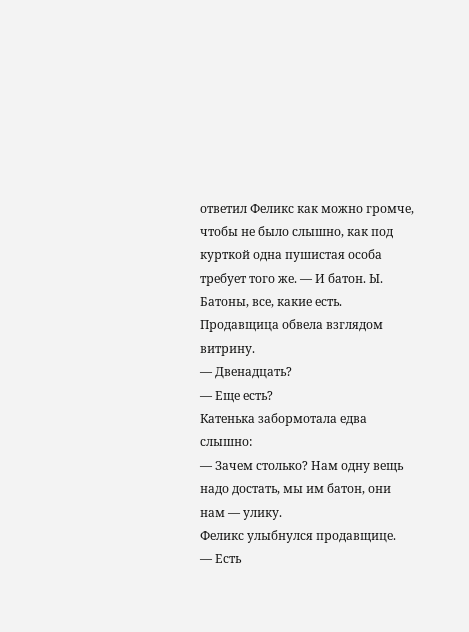ответил Феликс как можно громче, чтобы не было слышно, как под курткой одна пушистая особа требует того же. — И батон. Ы. Батоны, все, какие есть.
Продавщица обвела взглядом витрину.
— Двенадцать?
— Еще есть?
Катенька забормотала едва слышно:
— Зачем столько? Нам одну вещь надо достать, мы им батон, они нам — улику.
Феликс улыбнулся продавщице.
— Есть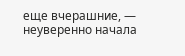еще вчерашние, — неуверенно начала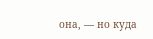она, — но куда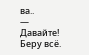ва..
— Давайте! Беру всё.